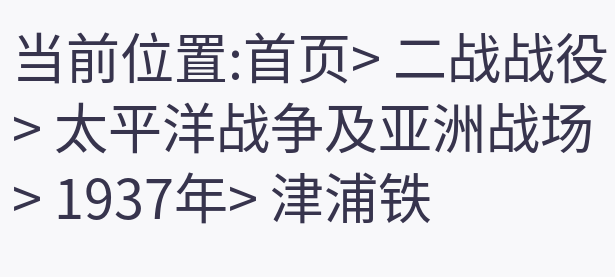当前位置:首页> 二战战役> 太平洋战争及亚洲战场> 1937年> 津浦铁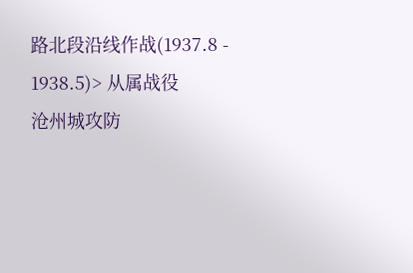路北段沿线作战(1937.8 - 1938.5)> 从属战役
沧州城攻防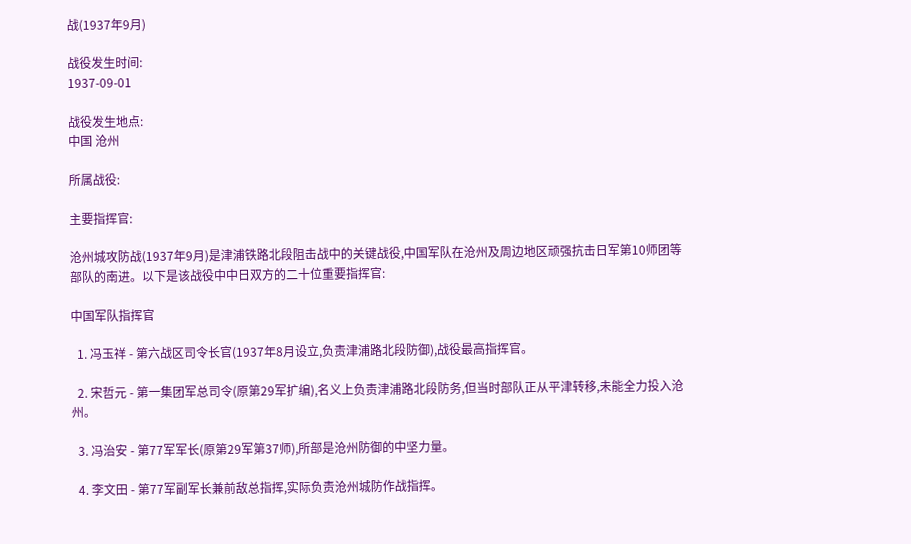战(1937年9月)

战役发生时间:
1937-09-01

战役发生地点:
中国 沧州

所属战役:

主要指挥官:

沧州城攻防战(1937年9月)是津浦铁路北段阻击战中的关键战役,中国军队在沧州及周边地区顽强抗击日军第10师团等部队的南进。以下是该战役中中日双方的二十位重要指挥官:

中国军队指挥官

  1. 冯玉祥 - 第六战区司令长官(1937年8月设立,负责津浦路北段防御),战役最高指挥官。

  2. 宋哲元 - 第一集团军总司令(原第29军扩编),名义上负责津浦路北段防务,但当时部队正从平津转移,未能全力投入沧州。

  3. 冯治安 - 第77军军长(原第29军第37师),所部是沧州防御的中坚力量。

  4. 李文田 - 第77军副军长兼前敌总指挥,实际负责沧州城防作战指挥。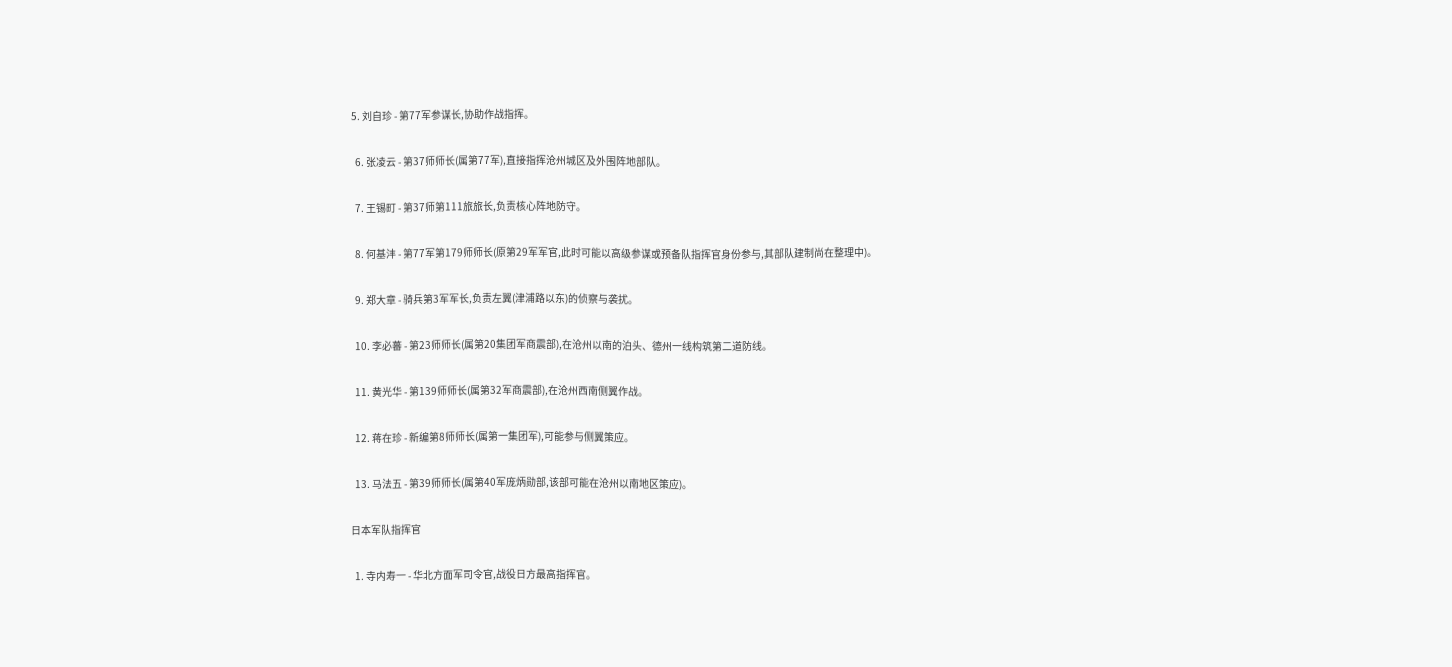5. 刘自珍 - 第77军参谋长,协助作战指挥。

  6. 张凌云 - 第37师师长(属第77军),直接指挥沧州城区及外围阵地部队。

  7. 王锡町 - 第37师第111旅旅长,负责核心阵地防守。

  8. 何基沣 - 第77军第179师师长(原第29军军官,此时可能以高级参谋或预备队指挥官身份参与,其部队建制尚在整理中)。

  9. 郑大章 - 骑兵第3军军长,负责左翼(津浦路以东)的侦察与袭扰。

  10. 李必蕃 - 第23师师长(属第20集团军商震部),在沧州以南的泊头、德州一线构筑第二道防线。

  11. 黄光华 - 第139师师长(属第32军商震部),在沧州西南侧翼作战。

  12. 蒋在珍 - 新编第8师师长(属第一集团军),可能参与侧翼策应。

  13. 马法五 - 第39师师长(属第40军庞炳勋部,该部可能在沧州以南地区策应)。

日本军队指挥官

  1. 寺内寿一 - 华北方面军司令官,战役日方最高指挥官。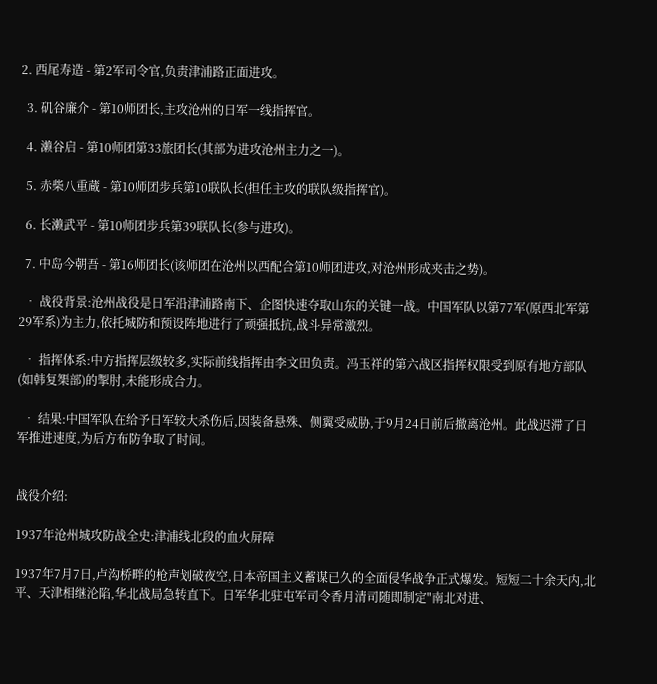2. 西尾寿造 - 第2军司令官,负责津浦路正面进攻。

  3. 矶谷廉介 - 第10师团长,主攻沧州的日军一线指挥官。

  4. 濑谷启 - 第10师团第33旅团长(其部为进攻沧州主力之一)。

  5. 赤柴八重蔵 - 第10师团步兵第10联队长(担任主攻的联队级指挥官)。

  6. 长濑武平 - 第10师团步兵第39联队长(参与进攻)。

  7. 中岛今朝吾 - 第16师团长(该师团在沧州以西配合第10师团进攻,对沧州形成夹击之势)。

  • 战役背景:沧州战役是日军沿津浦路南下、企图快速夺取山东的关键一战。中国军队以第77军(原西北军第29军系)为主力,依托城防和预设阵地进行了顽强抵抗,战斗异常激烈。

  • 指挥体系:中方指挥层级较多,实际前线指挥由李文田负责。冯玉祥的第六战区指挥权限受到原有地方部队(如韩复榘部)的掣肘,未能形成合力。

  • 结果:中国军队在给予日军较大杀伤后,因装备悬殊、侧翼受威胁,于9月24日前后撤离沧州。此战迟滞了日军推进速度,为后方布防争取了时间。


战役介绍:

1937年沧州城攻防战全史:津浦线北段的血火屏障

1937年7月7日,卢沟桥畔的枪声划破夜空,日本帝国主义蓄谋已久的全面侵华战争正式爆发。短短二十余天内,北平、天津相继沦陷,华北战局急转直下。日军华北驻屯军司令香月清司随即制定"南北对进、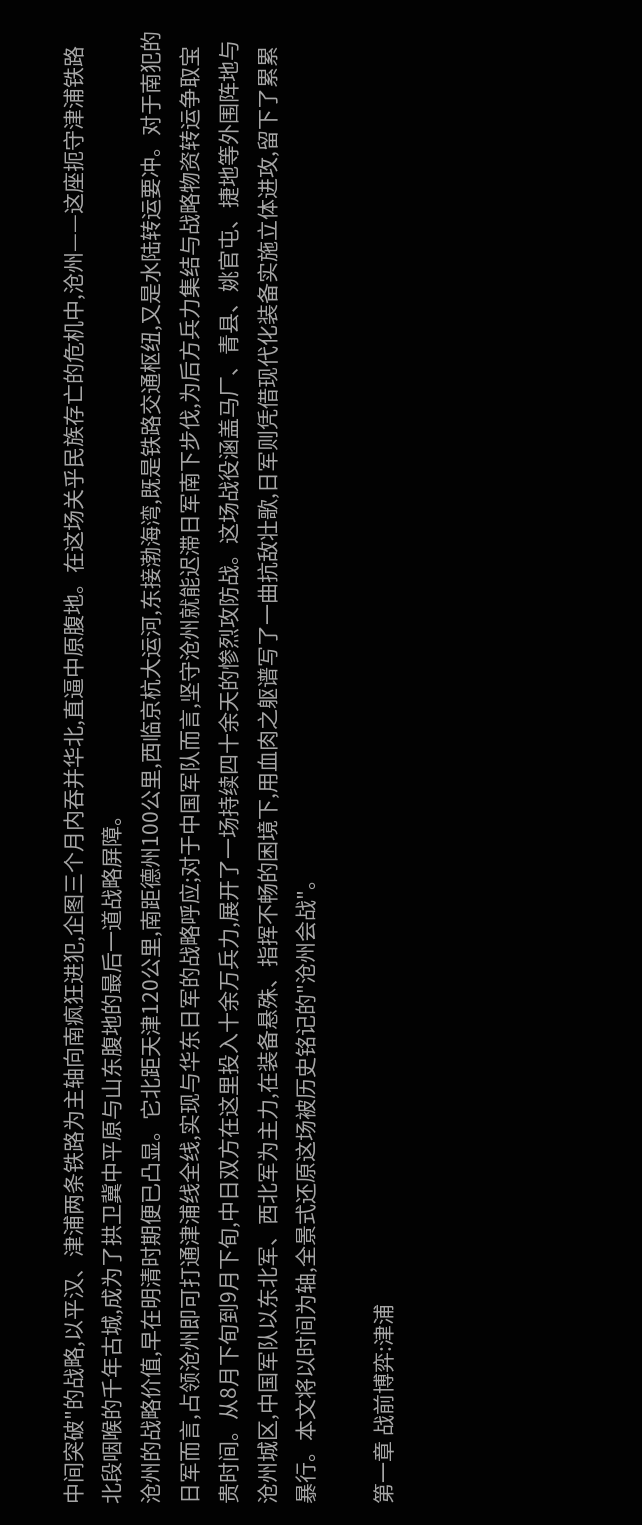中间突破"的战略,以平汉、津浦两条铁路为主轴向南疯狂进犯,企图三个月内吞并华北,直逼中原腹地。在这场关乎民族存亡的危机中,沧州——这座扼守津浦铁路北段咽喉的千年古城,成为了拱卫冀中平原与山东腹地的最后一道战略屏障。
沧州的战略价值,早在明清时期便已凸显。它北距天津120公里,南距德州100公里,西临京杭大运河,东接渤海湾,既是铁路交通枢纽,又是水陆转运要冲。对于南犯的日军而言,占领沧州即可打通津浦线全线,实现与华东日军的战略呼应;对于中国军队而言,坚守沧州就能迟滞日军南下步伐,为后方兵力集结与战略物资转运争取宝贵时间。从8月下旬到9月下旬,中日双方在这里投入十余万兵力,展开了一场持续四十余天的惨烈攻防战。这场战役涵盖马厂、青县、姚官屯、捷地等外围阵地与沧州城区,中国军队以东北军、西北军为主力,在装备悬殊、指挥不畅的困境下,用血肉之躯谱写了一曲抗敌壮歌,日军则凭借现代化装备实施立体进攻,留下了累累暴行。本文将以时间为轴,全景式还原这场被历史铭记的"沧州会战"。

第一章 战前博弈:津浦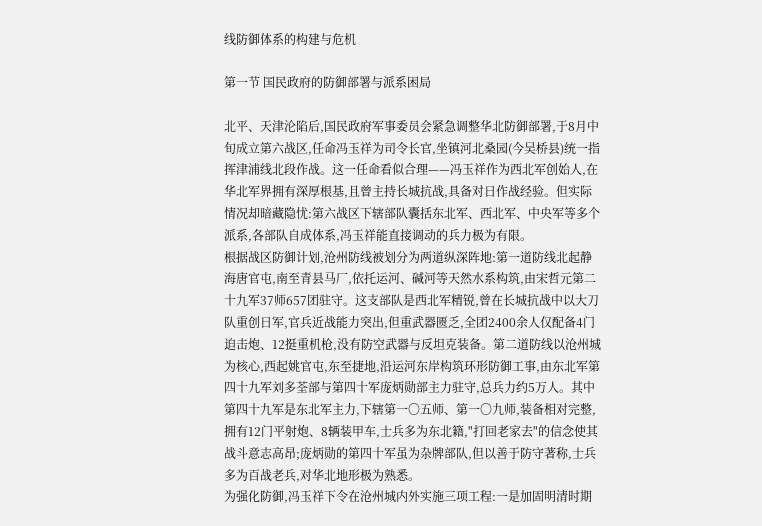线防御体系的构建与危机

第一节 国民政府的防御部署与派系困局

北平、天津沦陷后,国民政府军事委员会紧急调整华北防御部署,于8月中旬成立第六战区,任命冯玉祥为司令长官,坐镇河北桑园(今吴桥县)统一指挥津浦线北段作战。这一任命看似合理——冯玉祥作为西北军创始人,在华北军界拥有深厚根基,且曾主持长城抗战,具备对日作战经验。但实际情况却暗藏隐忧:第六战区下辖部队囊括东北军、西北军、中央军等多个派系,各部队自成体系,冯玉祥能直接调动的兵力极为有限。
根据战区防御计划,沧州防线被划分为两道纵深阵地:第一道防线北起静海唐官屯,南至青县马厂,依托运河、碱河等天然水系构筑,由宋哲元第二十九军37师657团驻守。这支部队是西北军精锐,曾在长城抗战中以大刀队重创日军,官兵近战能力突出,但重武器匮乏,全团2400余人仅配备4门迫击炮、12挺重机枪,没有防空武器与反坦克装备。第二道防线以沧州城为核心,西起姚官屯,东至捷地,沿运河东岸构筑环形防御工事,由东北军第四十九军刘多荃部与第四十军庞炳勋部主力驻守,总兵力约5万人。其中第四十九军是东北军主力,下辖第一〇五师、第一〇九师,装备相对完整,拥有12门平射炮、8辆装甲车,士兵多为东北籍,"打回老家去"的信念使其战斗意志高昂;庞炳勋的第四十军虽为杂牌部队,但以善于防守著称,士兵多为百战老兵,对华北地形极为熟悉。
为强化防御,冯玉祥下令在沧州城内外实施三项工程:一是加固明清时期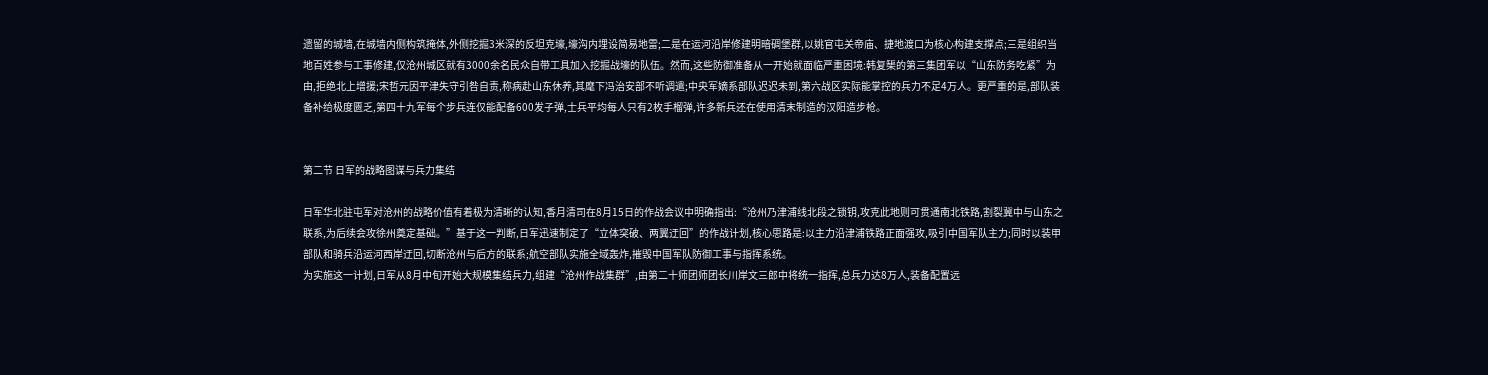遗留的城墙,在城墙内侧构筑掩体,外侧挖掘3米深的反坦克壕,壕沟内埋设简易地雷;二是在运河沿岸修建明暗碉堡群,以姚官屯关帝庙、捷地渡口为核心构建支撑点;三是组织当地百姓参与工事修建,仅沧州城区就有3000余名民众自带工具加入挖掘战壕的队伍。然而,这些防御准备从一开始就面临严重困境:韩复榘的第三集团军以“山东防务吃紧”为由,拒绝北上增援;宋哲元因平津失守引咎自责,称病赴山东休养,其麾下冯治安部不听调遣;中央军嫡系部队迟迟未到,第六战区实际能掌控的兵力不足4万人。更严重的是,部队装备补给极度匮乏,第四十九军每个步兵连仅能配备600发子弹,士兵平均每人只有2枚手榴弹,许多新兵还在使用清末制造的汉阳造步枪。


第二节 日军的战略图谋与兵力集结

日军华北驻屯军对沧州的战略价值有着极为清晰的认知,香月清司在8月15日的作战会议中明确指出:“沧州乃津浦线北段之锁钥,攻克此地则可贯通南北铁路,割裂冀中与山东之联系,为后续会攻徐州奠定基础。”基于这一判断,日军迅速制定了“立体突破、两翼迂回”的作战计划,核心思路是:以主力沿津浦铁路正面强攻,吸引中国军队主力;同时以装甲部队和骑兵沿运河西岸迂回,切断沧州与后方的联系;航空部队实施全域轰炸,摧毁中国军队防御工事与指挥系统。
为实施这一计划,日军从8月中旬开始大规模集结兵力,组建“沧州作战集群”,由第二十师团师团长川岸文三郎中将统一指挥,总兵力达8万人,装备配置远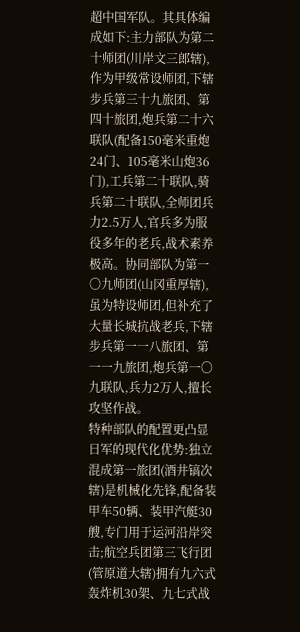超中国军队。其具体编成如下:主力部队为第二十师团(川岸文三郎辖),作为甲级常设师团,下辖步兵第三十九旅团、第四十旅团,炮兵第二十六联队(配备150毫米重炮24门、105毫米山炮36门),工兵第二十联队,骑兵第二十联队,全师团兵力2.5万人,官兵多为服役多年的老兵,战术素养极高。协同部队为第一〇九师团(山冈重厚辖),虽为特设师团,但补充了大量长城抗战老兵,下辖步兵第一一八旅团、第一一九旅团,炮兵第一〇九联队,兵力2万人,擅长攻坚作战。
特种部队的配置更凸显日军的现代化优势:独立混成第一旅团(酒井镐次辖)是机械化先锋,配备装甲车50辆、装甲汽艇30艘,专门用于运河沿岸突击;航空兵团第三飞行团(管原道大辖)拥有九六式轰炸机30架、九七式战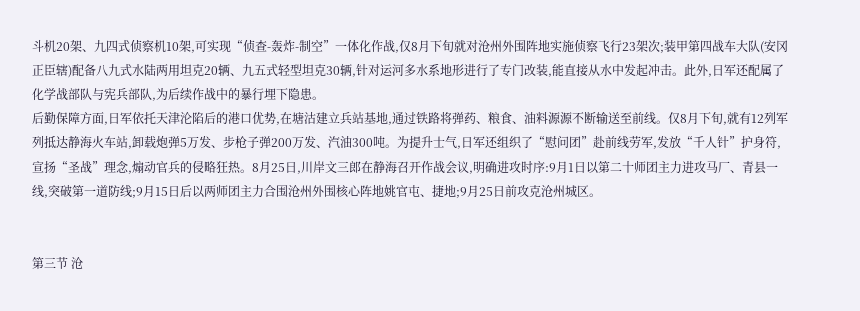斗机20架、九四式侦察机10架,可实现“侦查-轰炸-制空”一体化作战,仅8月下旬就对沧州外围阵地实施侦察飞行23架次;装甲第四战车大队(安冈正臣辖)配备八九式水陆两用坦克20辆、九五式轻型坦克30辆,针对运河多水系地形进行了专门改装,能直接从水中发起冲击。此外,日军还配属了化学战部队与宪兵部队,为后续作战中的暴行埋下隐患。
后勤保障方面,日军依托天津沦陷后的港口优势,在塘沽建立兵站基地,通过铁路将弹药、粮食、油料源源不断输送至前线。仅8月下旬,就有12列军列抵达静海火车站,卸载炮弹5万发、步枪子弹200万发、汽油300吨。为提升士气,日军还组织了“慰问团”赴前线劳军,发放“千人针”护身符,宣扬“圣战”理念,煽动官兵的侵略狂热。8月25日,川岸文三郎在静海召开作战会议,明确进攻时序:9月1日以第二十师团主力进攻马厂、青县一线,突破第一道防线;9月15日后以两师团主力合围沧州外围核心阵地姚官屯、捷地;9月25日前攻克沧州城区。


第三节 沧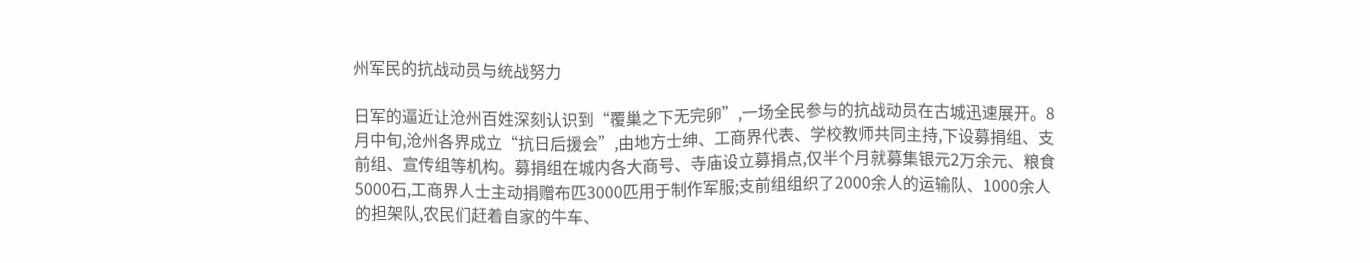州军民的抗战动员与统战努力

日军的逼近让沧州百姓深刻认识到“覆巢之下无完卵”,一场全民参与的抗战动员在古城迅速展开。8月中旬,沧州各界成立“抗日后援会”,由地方士绅、工商界代表、学校教师共同主持,下设募捐组、支前组、宣传组等机构。募捐组在城内各大商号、寺庙设立募捐点,仅半个月就募集银元2万余元、粮食5000石,工商界人士主动捐赠布匹3000匹用于制作军服;支前组组织了2000余人的运输队、1000余人的担架队,农民们赶着自家的牛车、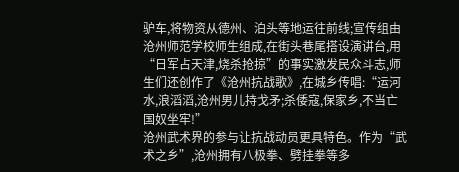驴车,将物资从德州、泊头等地运往前线;宣传组由沧州师范学校师生组成,在街头巷尾搭设演讲台,用“日军占天津,烧杀抢掠”的事实激发民众斗志,师生们还创作了《沧州抗战歌》,在城乡传唱:“运河水,浪滔滔,沧州男儿持戈矛;杀倭寇,保家乡,不当亡国奴坐牢!”
沧州武术界的参与让抗战动员更具特色。作为“武术之乡”,沧州拥有八极拳、劈挂拳等多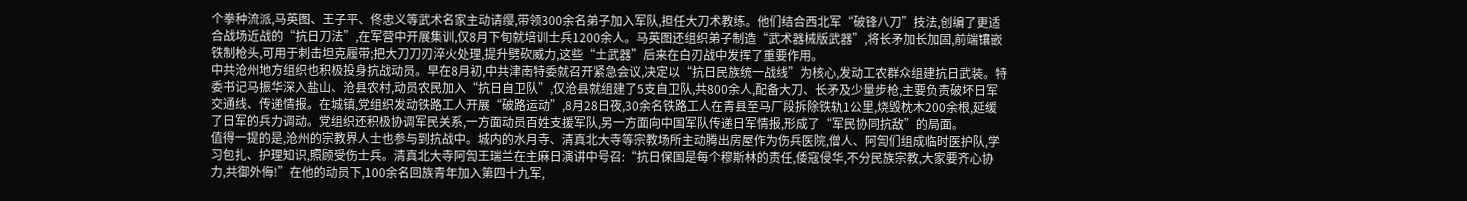个拳种流派,马英图、王子平、佟忠义等武术名家主动请缨,带领300余名弟子加入军队,担任大刀术教练。他们结合西北军“破锋八刀”技法,创编了更适合战场近战的“抗日刀法”,在军营中开展集训,仅8月下旬就培训士兵1200余人。马英图还组织弟子制造“武术器械版武器”,将长矛加长加固,前端镶嵌铁制枪头,可用于刺击坦克履带;把大刀刀刃淬火处理,提升劈砍威力,这些“土武器”后来在白刃战中发挥了重要作用。
中共沧州地方组织也积极投身抗战动员。早在8月初,中共津南特委就召开紧急会议,决定以“抗日民族统一战线”为核心,发动工农群众组建抗日武装。特委书记马振华深入盐山、沧县农村,动员农民加入“抗日自卫队”,仅沧县就组建了5支自卫队,共800余人,配备大刀、长矛及少量步枪,主要负责破坏日军交通线、传递情报。在城镇,党组织发动铁路工人开展“破路运动”,8月28日夜,30余名铁路工人在青县至马厂段拆除铁轨1公里,烧毁枕木200余根,延缓了日军的兵力调动。党组织还积极协调军民关系,一方面动员百姓支援军队,另一方面向中国军队传递日军情报,形成了“军民协同抗敌”的局面。
值得一提的是,沧州的宗教界人士也参与到抗战中。城内的水月寺、清真北大寺等宗教场所主动腾出房屋作为伤兵医院,僧人、阿訇们组成临时医护队,学习包扎、护理知识,照顾受伤士兵。清真北大寺阿訇王瑞兰在主麻日演讲中号召:“抗日保国是每个穆斯林的责任,倭寇侵华,不分民族宗教,大家要齐心协力,共御外侮!”在他的动员下,100余名回族青年加入第四十九军,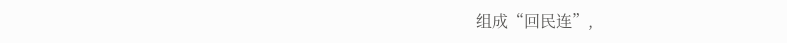组成“回民连”,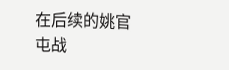在后续的姚官屯战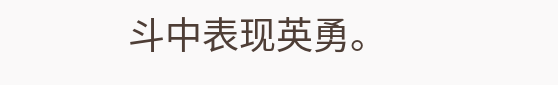斗中表现英勇。